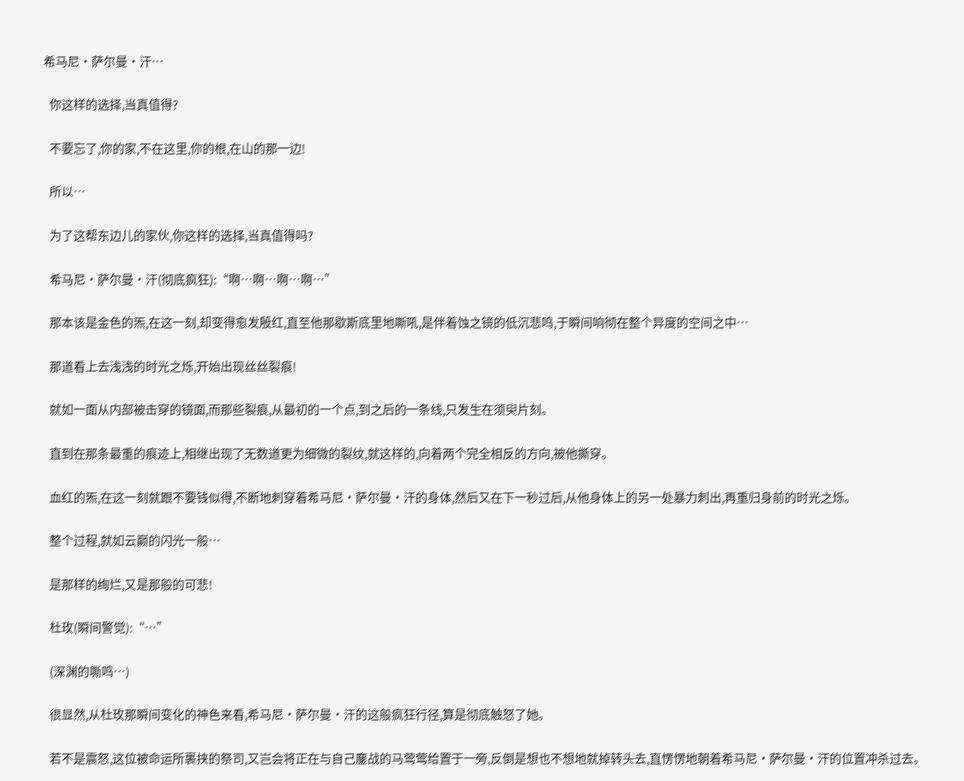希马尼·萨尔曼·汗…

  你这样的选择,当真值得?

  不要忘了,你的家,不在这里,你的根,在山的那一边!

  所以…

  为了这帮东边儿的家伙,你这样的选择,当真值得吗?

  希马尼·萨尔曼·汗(彻底疯狂):“啊…啊…啊…啊…”

  那本该是金色的炁,在这一刻,却变得愈发殷红,直至他那歇斯底里地嘶吼,是伴着蚀之镜的低沉悲鸣,于瞬间响彻在整个异度的空间之中…

  那道看上去浅浅的时光之烁,开始出现丝丝裂痕!

  就如一面从内部被击穿的镜面,而那些裂痕,从最初的一个点,到之后的一条线,只发生在须臾片刻。

  直到在那条最重的痕迹上,相继出现了无数道更为细微的裂纹,就这样的,向着两个完全相反的方向,被他撕穿。

  血红的炁,在这一刻就跟不要钱似得,不断地刺穿着希马尼·萨尔曼·汗的身体,然后又在下一秒过后,从他身体上的另一处暴力刺出,再重归身前的时光之烁。

  整个过程,就如云巅的闪光一般…

  是那样的绚烂,又是那般的可悲!

  杜玫(瞬间警觉):“…”

  (深渊的嘶鸣…)

  很显然,从杜玫那瞬间变化的神色来看,希马尼·萨尔曼·汗的这般疯狂行径,算是彻底触怒了她。

  若不是震怒,这位被命运所裹挟的祭司,又岂会将正在与自己鏖战的马莺莺给置于一旁,反倒是想也不想地就掉转头去,直愣愣地朝着希马尼·萨尔曼·汗的位置冲杀过去。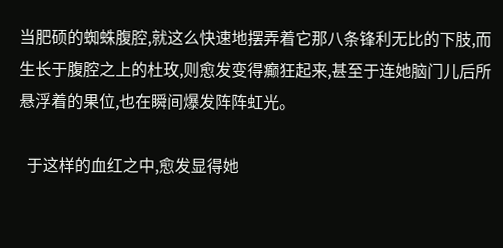当肥硕的蜘蛛腹腔,就这么快速地摆弄着它那八条锋利无比的下肢,而生长于腹腔之上的杜玫,则愈发变得癫狂起来,甚至于连她脑门儿后所悬浮着的果位,也在瞬间爆发阵阵虹光。

  于这样的血红之中,愈发显得她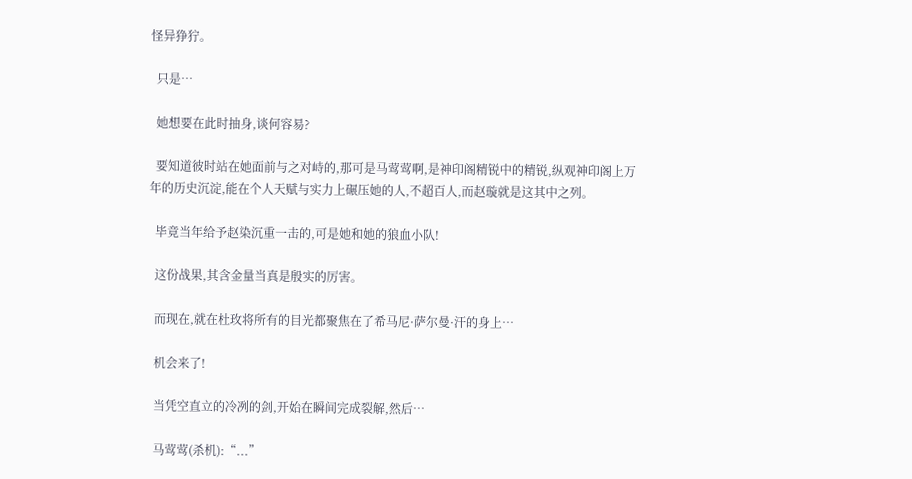怪异狰狞。

  只是…

  她想要在此时抽身,谈何容易?

  要知道彼时站在她面前与之对峙的,那可是马莺莺啊,是神印阁精锐中的精锐,纵观神印阁上万年的历史沉淀,能在个人天赋与实力上碾压她的人,不超百人,而赵璇就是这其中之列。

  毕竟当年给予赵染沉重一击的,可是她和她的狼血小队!

  这份战果,其含金量当真是殷实的厉害。

  而现在,就在杜玫将所有的目光都聚焦在了希马尼·萨尔曼·汗的身上…

  机会来了!

  当凭空直立的冷冽的剑,开始在瞬间完成裂解,然后…

  马莺莺(杀机):“...”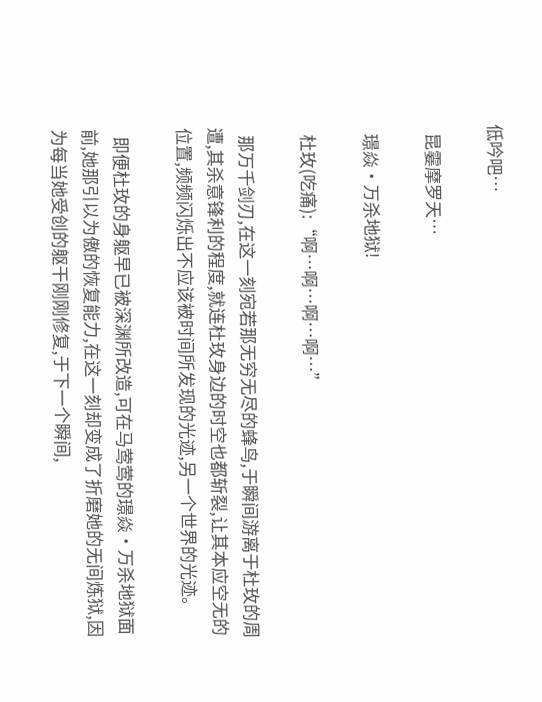低吟吧…

  昆霎摩罗天…

  璟焱·万杀地狱!

  杜玫(吃痛):“啊…啊…啊…啊…”

  那万千剑刃,在这一刻宛若那无穷无尽的蜂鸟,于瞬间游离于杜玫的周遭,其杀意锋利的程度,就连杜玫身边的时空也都斩裂,让其本应空无的位置,频频闪烁出不应该被时间所发现的光迹,另一个世界的光迹。

  即便杜玫的身躯早已被深渊所改造,可在马莺莺的璟焱·万杀地狱面前,她那引以为傲的恢复能力,在这一刻却变成了折磨她的无间炼狱,因为每当她受创的躯干刚刚修复,于下一个瞬间,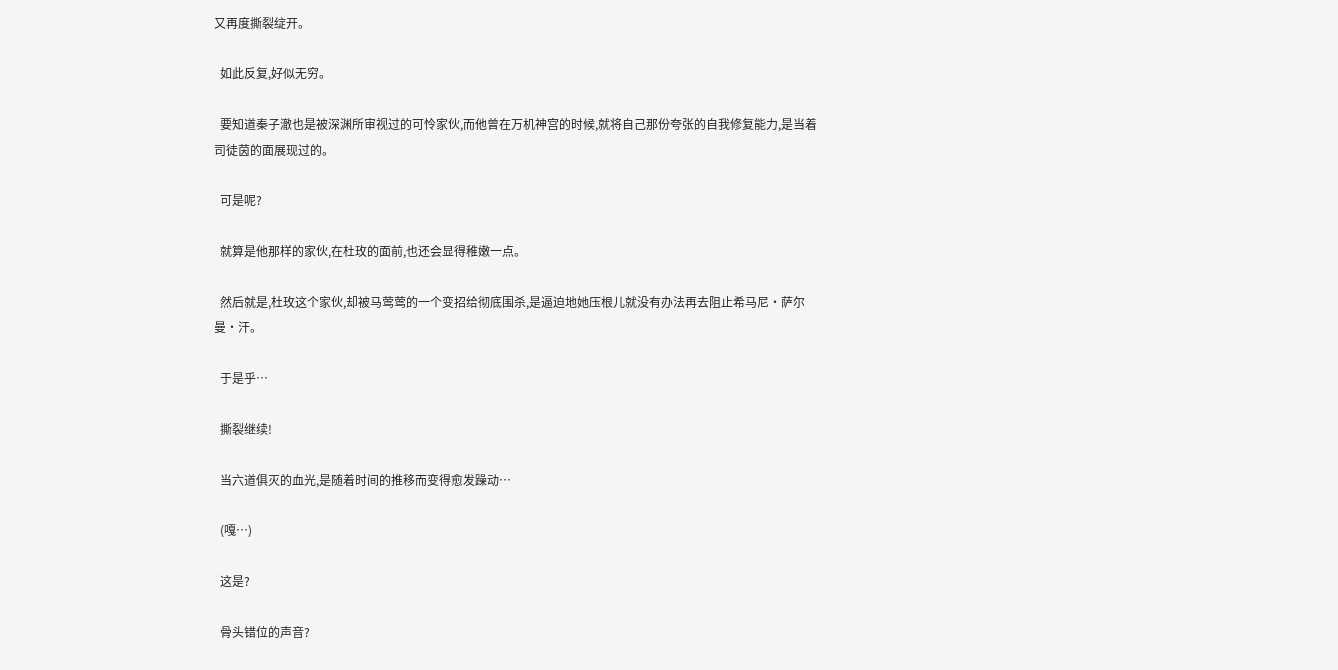又再度撕裂绽开。

  如此反复,好似无穷。

  要知道秦子澈也是被深渊所审视过的可怜家伙,而他曾在万机神宫的时候,就将自己那份夸张的自我修复能力,是当着司徒茵的面展现过的。

  可是呢?

  就算是他那样的家伙,在杜玫的面前,也还会显得稚嫩一点。

  然后就是,杜玫这个家伙,却被马莺莺的一个变招给彻底围杀,是逼迫地她压根儿就没有办法再去阻止希马尼·萨尔曼·汗。

  于是乎…

  撕裂继续!

  当六道俱灭的血光,是随着时间的推移而变得愈发躁动…

  (嘎…)

  这是?

  骨头错位的声音?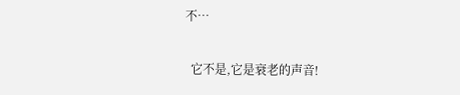不…

  它不是,它是衰老的声音!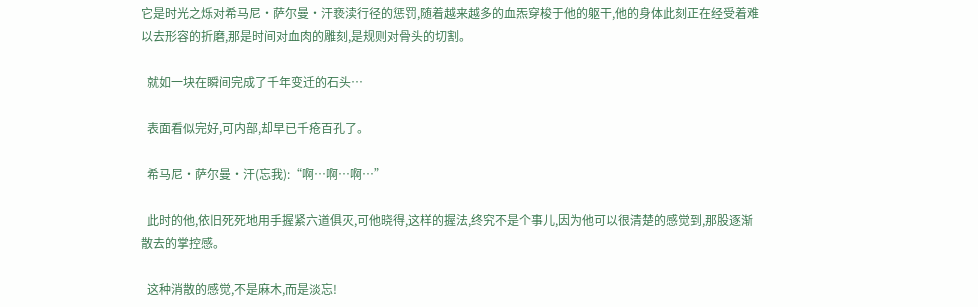它是时光之烁对希马尼·萨尔曼·汗亵渎行径的惩罚,随着越来越多的血炁穿梭于他的躯干,他的身体此刻正在经受着难以去形容的折磨,那是时间对血肉的雕刻,是规则对骨头的切割。

  就如一块在瞬间完成了千年变迁的石头…

  表面看似完好,可内部,却早已千疮百孔了。

  希马尼·萨尔曼·汗(忘我):“啊…啊…啊…”

  此时的他,依旧死死地用手握紧六道俱灭,可他晓得,这样的握法,终究不是个事儿,因为他可以很清楚的感觉到,那股逐渐散去的掌控感。

  这种消散的感觉,不是麻木,而是淡忘!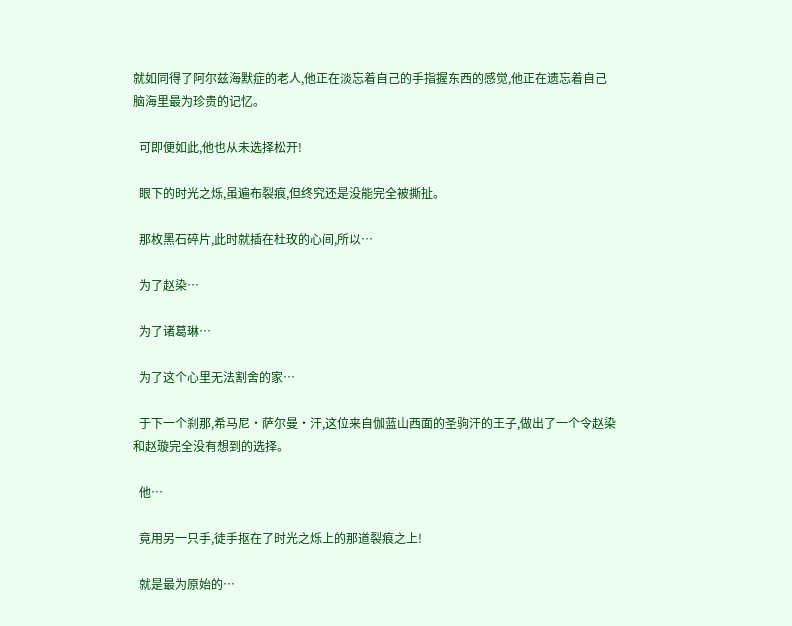就如同得了阿尔兹海默症的老人,他正在淡忘着自己的手指握东西的感觉,他正在遗忘着自己脑海里最为珍贵的记忆。

  可即便如此,他也从未选择松开!

  眼下的时光之烁,虽遍布裂痕,但终究还是没能完全被撕扯。

  那枚黑石碎片,此时就插在杜玫的心间,所以…

  为了赵染…

  为了诸葛琳…

  为了这个心里无法割舍的家…

  于下一个刹那,希马尼·萨尔曼·汗,这位来自伽蓝山西面的圣驹汗的王子,做出了一个令赵染和赵璇完全没有想到的选择。

  他…

  竟用另一只手,徒手抠在了时光之烁上的那道裂痕之上!

  就是最为原始的…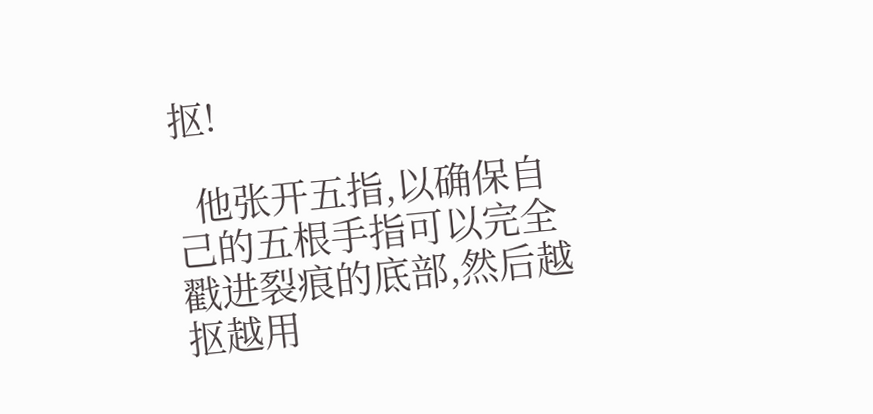抠!

  他张开五指,以确保自己的五根手指可以完全戳进裂痕的底部,然后越抠越用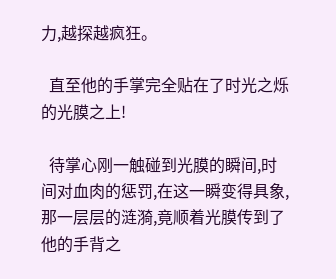力,越探越疯狂。

  直至他的手掌完全贴在了时光之烁的光膜之上!

  待掌心刚一触碰到光膜的瞬间,时间对血肉的惩罚,在这一瞬变得具象,那一层层的涟漪,竟顺着光膜传到了他的手背之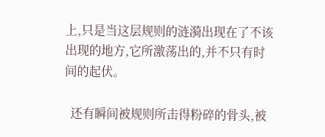上,只是当这层规则的涟漪出现在了不该出现的地方,它所激荡出的,并不只有时间的起伏。

  还有瞬间被规则所击得粉碎的骨头,被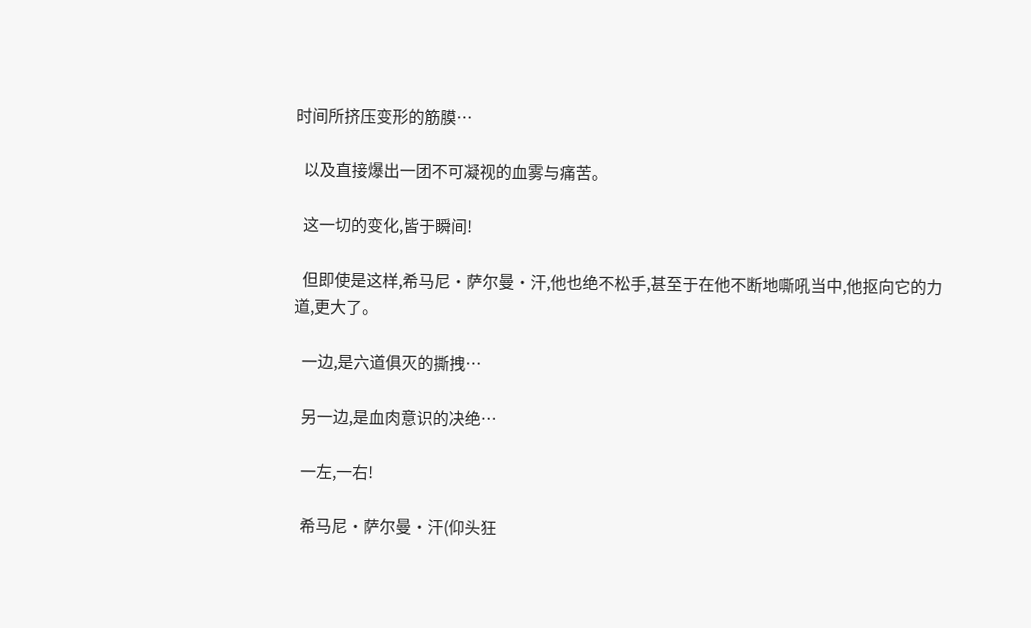时间所挤压变形的筋膜…

  以及直接爆出一团不可凝视的血雾与痛苦。

  这一切的变化,皆于瞬间!

  但即使是这样,希马尼·萨尔曼·汗,他也绝不松手,甚至于在他不断地嘶吼当中,他抠向它的力道,更大了。

  一边,是六道俱灭的撕拽…

  另一边,是血肉意识的决绝…

  一左,一右!

  希马尼·萨尔曼·汗(仰头狂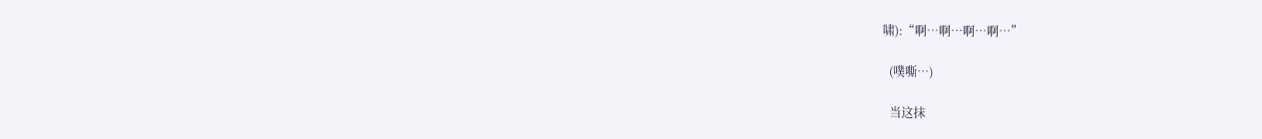啸):“啊…啊…啊…啊…”

  (噗嘶…)

  当这抹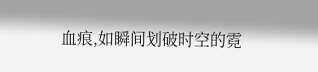血痕,如瞬间划破时空的霓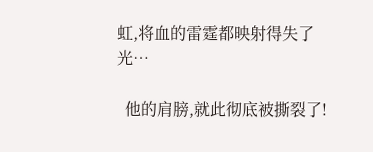虹,将血的雷霆都映射得失了光…

  他的肩膀,就此彻底被撕裂了!